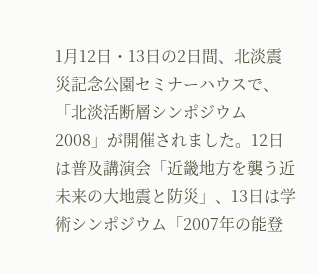1月12日・13日の2日間、北淡震災記念公園セミナーハウスで、「北淡活断層シンポジウム2008」が開催されました。12日は普及講演会「近畿地方を襲う近未来の大地震と防災」、13日は学術シンポジウム「2007年の能登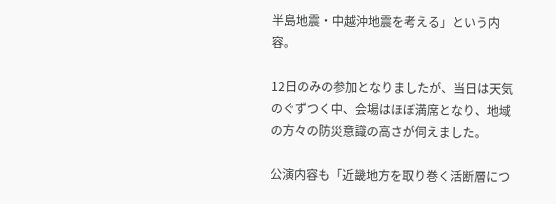半島地震・中越沖地震を考える」という内容。

12日のみの参加となりましたが、当日は天気のぐずつく中、会場はほぼ満席となり、地域の方々の防災意識の高さが伺えました。

公演内容も「近畿地方を取り巻く活断層につ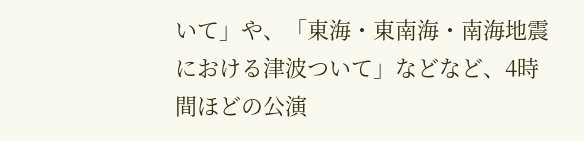いて」や、「東海・東南海・南海地震における津波ついて」などなど、4時間ほどの公演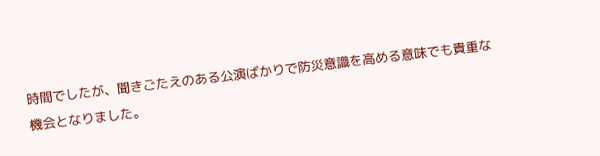時間でしたが、聞きごたえのある公演ばかりで防災意識を高める意味でも貴重な機会となりました。